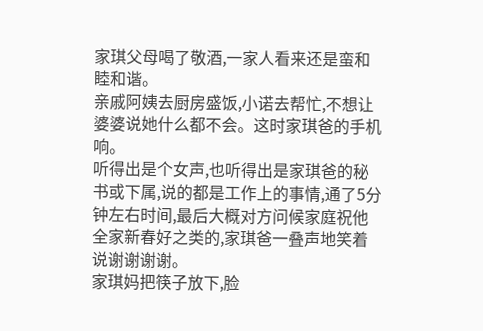家琪父母喝了敬酒,一家人看来还是蛮和睦和谐。
亲戚阿姨去厨房盛饭,小诺去帮忙,不想让婆婆说她什么都不会。这时家琪爸的手机响。
听得出是个女声,也听得出是家琪爸的秘书或下属,说的都是工作上的事情,通了5分钟左右时间,最后大概对方问候家庭祝他全家新春好之类的,家琪爸一叠声地笑着说谢谢谢谢。
家琪妈把筷子放下,脸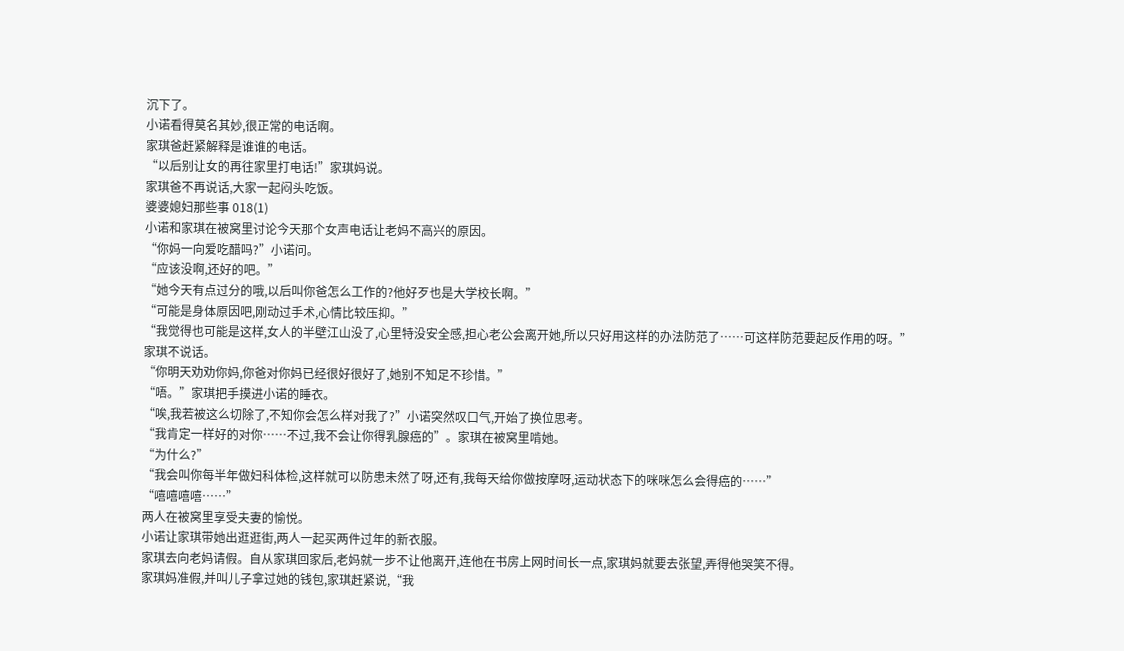沉下了。
小诺看得莫名其妙,很正常的电话啊。
家琪爸赶紧解释是谁谁的电话。
“以后别让女的再往家里打电话!”家琪妈说。
家琪爸不再说话,大家一起闷头吃饭。
婆婆媳妇那些事 018(1)
小诺和家琪在被窝里讨论今天那个女声电话让老妈不高兴的原因。
“你妈一向爱吃醋吗?”小诺问。
“应该没啊,还好的吧。”
“她今天有点过分的哦,以后叫你爸怎么工作的?他好歹也是大学校长啊。”
“可能是身体原因吧,刚动过手术,心情比较压抑。”
“我觉得也可能是这样,女人的半壁江山没了,心里特没安全感,担心老公会离开她,所以只好用这样的办法防范了……可这样防范要起反作用的呀。”
家琪不说话。
“你明天劝劝你妈,你爸对你妈已经很好很好了,她别不知足不珍惜。”
“唔。”家琪把手摸进小诺的睡衣。
“唉,我若被这么切除了,不知你会怎么样对我了?”小诺突然叹口气,开始了换位思考。
“我肯定一样好的对你……不过,我不会让你得乳腺癌的”。家琪在被窝里啃她。
“为什么?”
“我会叫你每半年做妇科体检,这样就可以防患未然了呀,还有,我每天给你做按摩呀,运动状态下的咪咪怎么会得癌的……”
“嘻嘻嘻嘻……”
两人在被窝里享受夫妻的愉悦。
小诺让家琪带她出逛逛街,两人一起买两件过年的新衣服。
家琪去向老妈请假。自从家琪回家后,老妈就一步不让他离开,连他在书房上网时间长一点,家琪妈就要去张望,弄得他哭笑不得。
家琪妈准假,并叫儿子拿过她的钱包,家琪赶紧说,“我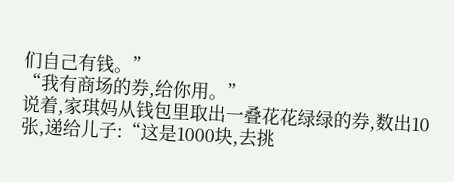们自己有钱。”
“我有商场的券,给你用。”
说着,家琪妈从钱包里取出一叠花花绿绿的券,数出10张,递给儿子:“这是1000块,去挑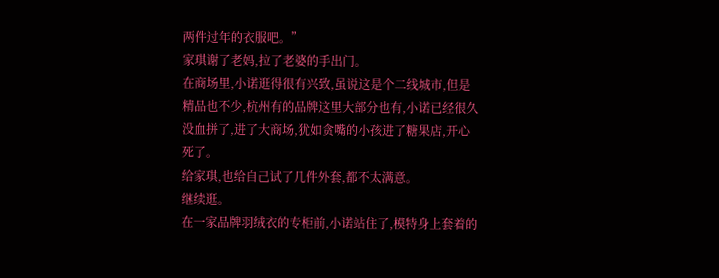两件过年的衣服吧。”
家琪谢了老妈,拉了老婆的手出门。
在商场里,小诺逛得很有兴致,虽说这是个二线城市,但是精品也不少,杭州有的品牌这里大部分也有,小诺已经很久没血拼了,进了大商场,犹如贪嘴的小孩进了糖果店,开心死了。
给家琪,也给自己试了几件外套,都不太满意。
继续逛。
在一家品牌羽绒衣的专柜前,小诺站住了,模特身上套着的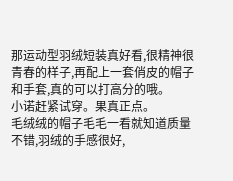那运动型羽绒短装真好看,很精神很青春的样子,再配上一套俏皮的帽子和手套,真的可以打高分的哦。
小诺赶紧试穿。果真正点。
毛绒绒的帽子毛毛一看就知道质量不错,羽绒的手感很好,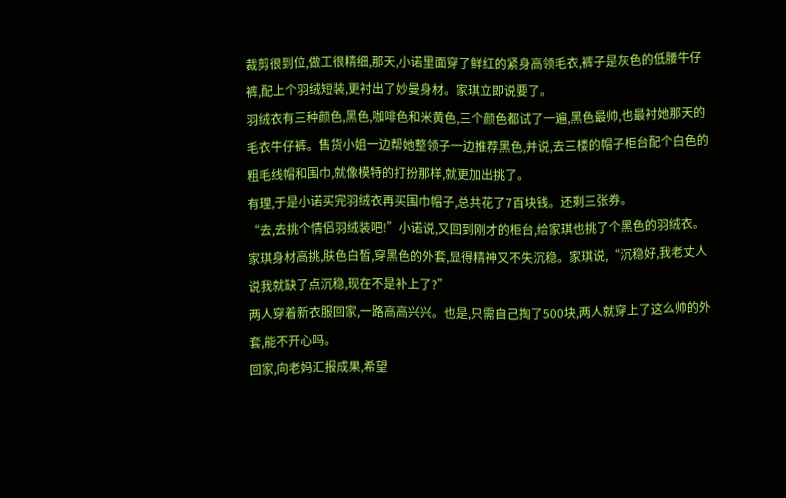裁剪很到位,做工很精细,那天,小诺里面穿了鲜红的紧身高领毛衣,裤子是灰色的低腰牛仔裤,配上个羽绒短装,更衬出了妙曼身材。家琪立即说要了。
羽绒衣有三种颜色,黑色,咖啡色和米黄色,三个颜色都试了一遍,黑色最帅,也最衬她那天的毛衣牛仔裤。售货小姐一边帮她整领子一边推荐黑色,并说,去三楼的帽子柜台配个白色的粗毛线帽和围巾,就像模特的打扮那样,就更加出挑了。
有理,于是小诺买完羽绒衣再买围巾帽子,总共花了7百块钱。还剩三张券。
“去,去挑个情侣羽绒装吧!”小诺说,又回到刚才的柜台,给家琪也挑了个黑色的羽绒衣。家琪身材高挑,肤色白皙,穿黑色的外套,显得精神又不失沉稳。家琪说,“沉稳好,我老丈人说我就缺了点沉稳,现在不是补上了?”
两人穿着新衣服回家,一路高高兴兴。也是,只需自己掏了500块,两人就穿上了这么帅的外套,能不开心吗。
回家,向老妈汇报成果,希望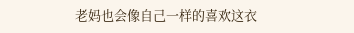老妈也会像自己一样的喜欢这衣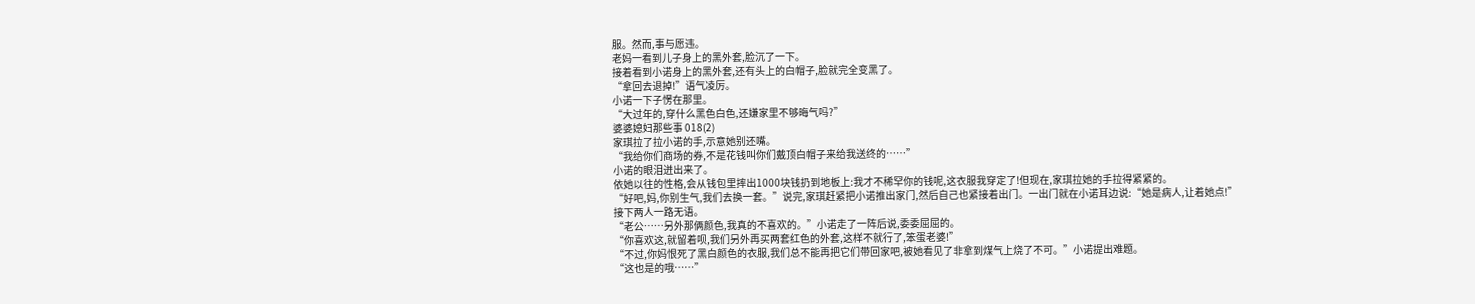服。然而,事与愿违。
老妈一看到儿子身上的黑外套,脸沉了一下。
接着看到小诺身上的黑外套,还有头上的白帽子,脸就完全变黑了。
“拿回去退掉!”语气凌厉。
小诺一下子愣在那里。
“大过年的,穿什么黑色白色,还嫌家里不够晦气吗?”
婆婆媳妇那些事 018(2)
家琪拉了拉小诺的手,示意她别还嘴。
“我给你们商场的券,不是花钱叫你们戴顶白帽子来给我送终的……”
小诺的眼泪迸出来了。
依她以往的性格,会从钱包里摔出1000块钱扔到地板上:我才不稀罕你的钱呢,这衣服我穿定了!但现在,家琪拉她的手拉得紧紧的。
“好吧,妈,你别生气,我们去换一套。”说完,家琪赶紧把小诺推出家门,然后自己也紧接着出门。一出门就在小诺耳边说:“她是病人,让着她点!”
接下两人一路无语。
“老公……另外那俩颜色,我真的不喜欢的。”小诺走了一阵后说,委委屈屈的。
“你喜欢这,就留着呗,我们另外再买两套红色的外套,这样不就行了,笨蛋老婆!”
“不过,你妈恨死了黑白颜色的衣服,我们总不能再把它们带回家吧,被她看见了非拿到煤气上烧了不可。”小诺提出难题。
“这也是的哦……”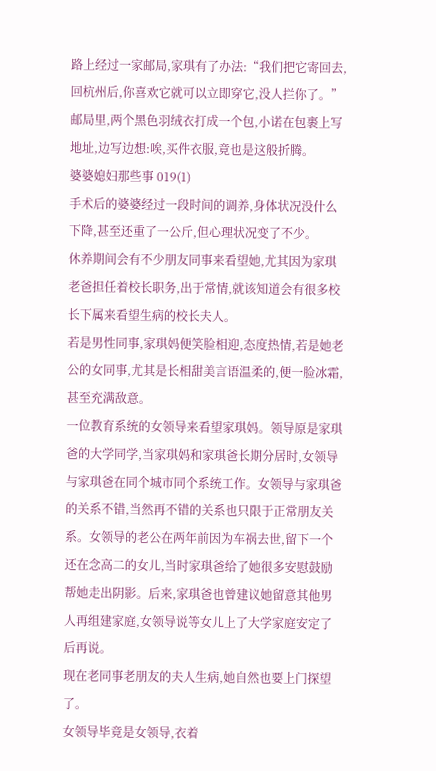路上经过一家邮局,家琪有了办法:“我们把它寄回去,回杭州后,你喜欢它就可以立即穿它,没人拦你了。”
邮局里,两个黑色羽绒衣打成一个包,小诺在包裹上写地址,边写边想:唉,买件衣服,竟也是这般折腾。
婆婆媳妇那些事 019(1)
手术后的婆婆经过一段时间的调养,身体状况没什么下降,甚至还重了一公斤,但心理状况变了不少。
休养期间会有不少朋友同事来看望她,尤其因为家琪老爸担任着校长职务,出于常情,就该知道会有很多校长下属来看望生病的校长夫人。
若是男性同事,家琪妈便笑脸相迎,态度热情,若是她老公的女同事,尤其是长相甜美言语温柔的,便一脸冰霜,甚至充满敌意。
一位教育系统的女领导来看望家琪妈。领导原是家琪爸的大学同学,当家琪妈和家琪爸长期分居时,女领导与家琪爸在同个城市同个系统工作。女领导与家琪爸的关系不错,当然再不错的关系也只限于正常朋友关系。女领导的老公在两年前因为车祸去世,留下一个还在念高二的女儿,当时家琪爸给了她很多安慰鼓励帮她走出阴影。后来,家琪爸也曾建议她留意其他男人再组建家庭,女领导说等女儿上了大学家庭安定了后再说。
现在老同事老朋友的夫人生病,她自然也要上门探望了。
女领导毕竟是女领导,衣着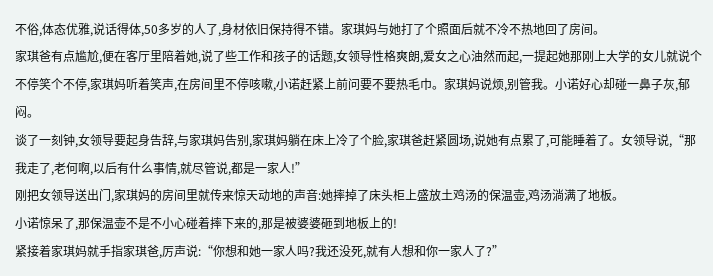不俗,体态优雅,说话得体,50多岁的人了,身材依旧保持得不错。家琪妈与她打了个照面后就不冷不热地回了房间。
家琪爸有点尴尬,便在客厅里陪着她,说了些工作和孩子的话题,女领导性格爽朗,爱女之心油然而起,一提起她那刚上大学的女儿就说个不停笑个不停,家琪妈听着笑声,在房间里不停咳嗽,小诺赶紧上前问要不要热毛巾。家琪妈说烦,别管我。小诺好心却碰一鼻子灰,郁闷。
谈了一刻钟,女领导要起身告辞,与家琪妈告别,家琪妈躺在床上冷了个脸,家琪爸赶紧圆场,说她有点累了,可能睡着了。女领导说,“那我走了,老何啊,以后有什么事情,就尽管说,都是一家人!”
刚把女领导送出门,家琪妈的房间里就传来惊天动地的声音:她摔掉了床头柜上盛放土鸡汤的保温壶,鸡汤淌满了地板。
小诺惊呆了,那保温壶不是不小心碰着摔下来的,那是被婆婆砸到地板上的!
紧接着家琪妈就手指家琪爸,厉声说:“你想和她一家人吗?我还没死,就有人想和你一家人了?”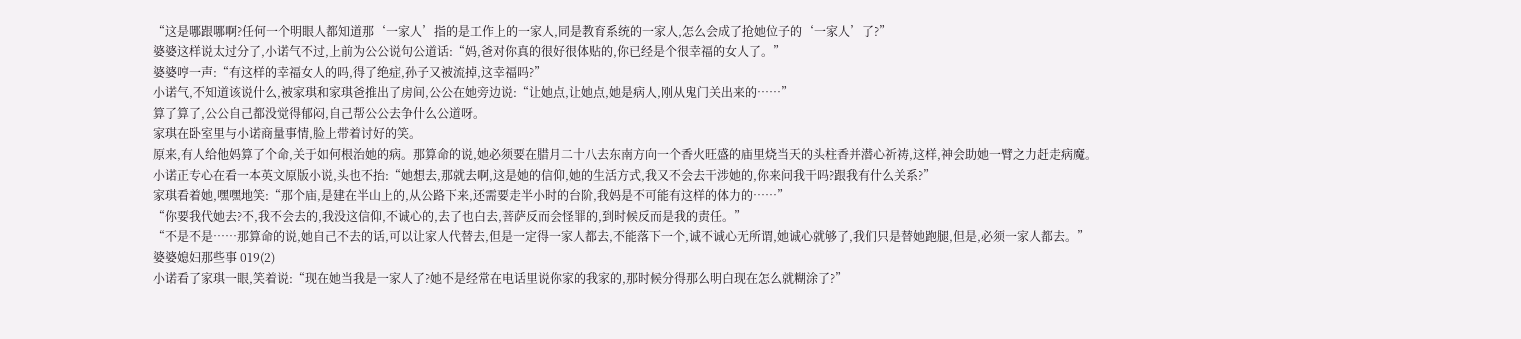“这是哪跟哪啊?任何一个明眼人都知道那‘一家人’指的是工作上的一家人,同是教育系统的一家人,怎么会成了抢她位子的‘一家人’了?”
婆婆这样说太过分了,小诺气不过,上前为公公说句公道话:“妈,爸对你真的很好很体贴的,你已经是个很幸福的女人了。”
婆婆哼一声:“有这样的幸福女人的吗,得了绝症,孙子又被流掉,这幸福吗?”
小诺气,不知道该说什么,被家琪和家琪爸推出了房间,公公在她旁边说:“让她点,让她点,她是病人,刚从鬼门关出来的……”
算了算了,公公自己都没觉得郁闷,自己帮公公去争什么公道呀。
家琪在卧室里与小诺商量事情,脸上带着讨好的笑。
原来,有人给他妈算了个命,关于如何根治她的病。那算命的说,她必须要在腊月二十八去东南方向一个香火旺盛的庙里烧当天的头柱香并潜心祈祷,这样,神会助她一臂之力赶走病魔。
小诺正专心在看一本英文原版小说,头也不抬:“她想去,那就去啊,这是她的信仰,她的生活方式,我又不会去干涉她的,你来问我干吗?跟我有什么关系?”
家琪看着她,嘿嘿地笑:“那个庙,是建在半山上的,从公路下来,还需要走半小时的台阶,我妈是不可能有这样的体力的……”
“你要我代她去?不,我不会去的,我没这信仰,不诚心的,去了也白去,菩萨反而会怪罪的,到时候反而是我的责任。”
“不是不是……那算命的说,她自己不去的话,可以让家人代替去,但是一定得一家人都去,不能落下一个,诚不诚心无所谓,她诚心就够了,我们只是替她跑腿,但是,必须一家人都去。”
婆婆媳妇那些事 019(2)
小诺看了家琪一眼,笑着说:“现在她当我是一家人了?她不是经常在电话里说你家的我家的,那时候分得那么明白现在怎么就糊涂了?”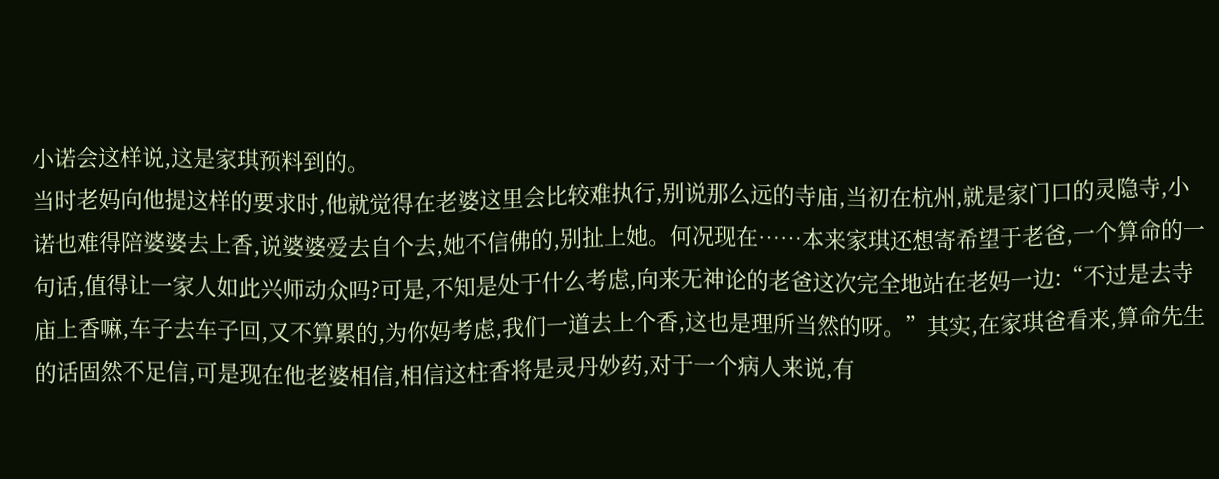小诺会这样说,这是家琪预料到的。
当时老妈向他提这样的要求时,他就觉得在老婆这里会比较难执行,别说那么远的寺庙,当初在杭州,就是家门口的灵隐寺,小诺也难得陪婆婆去上香,说婆婆爱去自个去,她不信佛的,别扯上她。何况现在……本来家琪还想寄希望于老爸,一个算命的一句话,值得让一家人如此兴师动众吗?可是,不知是处于什么考虑,向来无神论的老爸这次完全地站在老妈一边:“不过是去寺庙上香嘛,车子去车子回,又不算累的,为你妈考虑,我们一道去上个香,这也是理所当然的呀。”其实,在家琪爸看来,算命先生的话固然不足信,可是现在他老婆相信,相信这柱香将是灵丹妙药,对于一个病人来说,有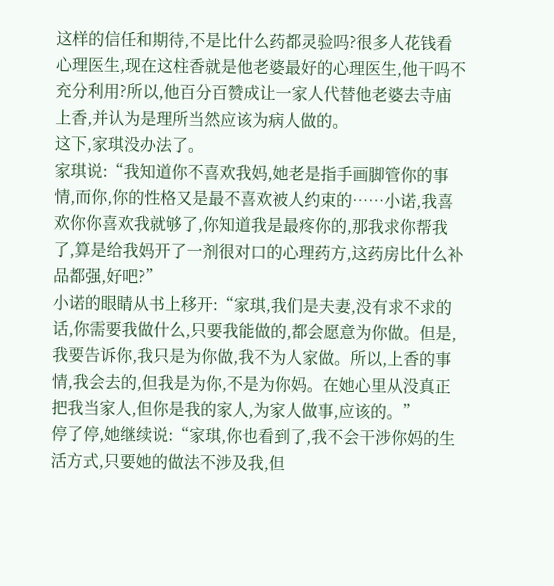这样的信任和期待,不是比什么药都灵验吗?很多人花钱看心理医生,现在这柱香就是他老婆最好的心理医生,他干吗不充分利用?所以,他百分百赞成让一家人代替他老婆去寺庙上香,并认为是理所当然应该为病人做的。
这下,家琪没办法了。
家琪说:“我知道你不喜欢我妈,她老是指手画脚管你的事情,而你,你的性格又是最不喜欢被人约束的……小诺,我喜欢你你喜欢我就够了,你知道我是最疼你的,那我求你帮我了,算是给我妈开了一剂很对口的心理药方,这药房比什么补品都强,好吧?”
小诺的眼睛从书上移开:“家琪,我们是夫妻,没有求不求的话,你需要我做什么,只要我能做的,都会愿意为你做。但是,我要告诉你,我只是为你做,我不为人家做。所以,上香的事情,我会去的,但我是为你,不是为你妈。在她心里从没真正把我当家人,但你是我的家人,为家人做事,应该的。”
停了停,她继续说:“家琪,你也看到了,我不会干涉你妈的生活方式,只要她的做法不涉及我,但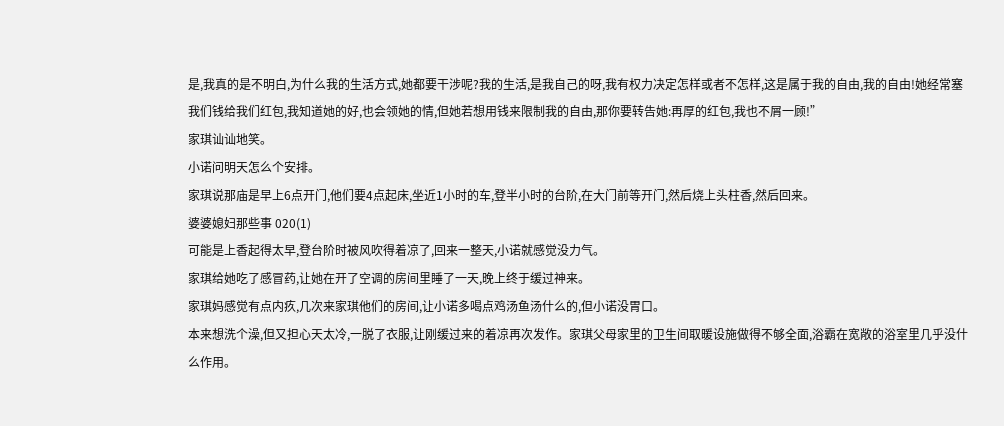是,我真的是不明白,为什么我的生活方式,她都要干涉呢?我的生活,是我自己的呀,我有权力决定怎样或者不怎样,这是属于我的自由,我的自由!她经常塞我们钱给我们红包,我知道她的好,也会领她的情,但她若想用钱来限制我的自由,那你要转告她:再厚的红包,我也不屑一顾!”
家琪讪讪地笑。
小诺问明天怎么个安排。
家琪说那庙是早上6点开门,他们要4点起床,坐近1小时的车,登半小时的台阶,在大门前等开门,然后烧上头柱香,然后回来。
婆婆媳妇那些事 020(1)
可能是上香起得太早,登台阶时被风吹得着凉了,回来一整天,小诺就感觉没力气。
家琪给她吃了感冒药,让她在开了空调的房间里睡了一天,晚上终于缓过神来。
家琪妈感觉有点内疚,几次来家琪他们的房间,让小诺多喝点鸡汤鱼汤什么的,但小诺没胃口。
本来想洗个澡,但又担心天太冷,一脱了衣服,让刚缓过来的着凉再次发作。家琪父母家里的卫生间取暖设施做得不够全面,浴霸在宽敞的浴室里几乎没什么作用。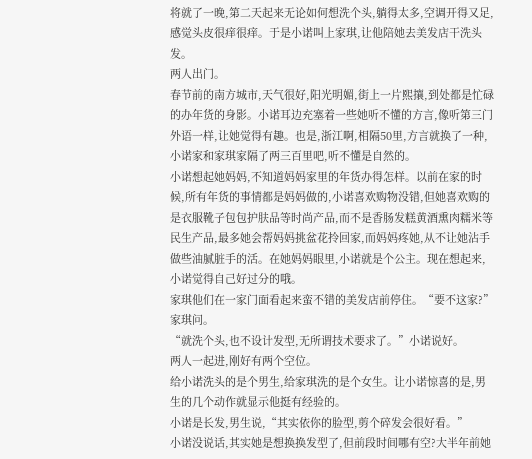将就了一晚,第二天起来无论如何想洗个头,躺得太多,空调开得又足,感觉头皮很痒很痒。于是小诺叫上家琪,让他陪她去美发店干洗头发。
两人出门。
春节前的南方城市,天气很好,阳光明媚,街上一片熙攘,到处都是忙碌的办年货的身影。小诺耳边充塞着一些她听不懂的方言,像听第三门外语一样,让她觉得有趣。也是,浙江啊,相隔50里,方言就换了一种,小诺家和家琪家隔了两三百里吧,听不懂是自然的。
小诺想起她妈妈,不知道妈妈家里的年货办得怎样。以前在家的时候,所有年货的事情都是妈妈做的,小诺喜欢购物没错,但她喜欢购的是衣服靴子包包护肤品等时尚产品,而不是香肠发糕黄酒熏肉糯米等民生产品,最多她会帮妈妈挑盆花拎回家,而妈妈疼她,从不让她沾手做些油腻脏手的活。在她妈妈眼里,小诺就是个公主。现在想起来,小诺觉得自己好过分的哦。
家琪他们在一家门面看起来蛮不错的美发店前停住。“要不这家?”家琪问。
“就洗个头,也不设计发型,无所谓技术要求了。”小诺说好。
两人一起进,刚好有两个空位。
给小诺洗头的是个男生,给家琪洗的是个女生。让小诺惊喜的是,男生的几个动作就显示他挺有经验的。
小诺是长发,男生说,“其实依你的脸型,剪个碎发会很好看。”
小诺没说话,其实她是想换换发型了,但前段时间哪有空?大半年前她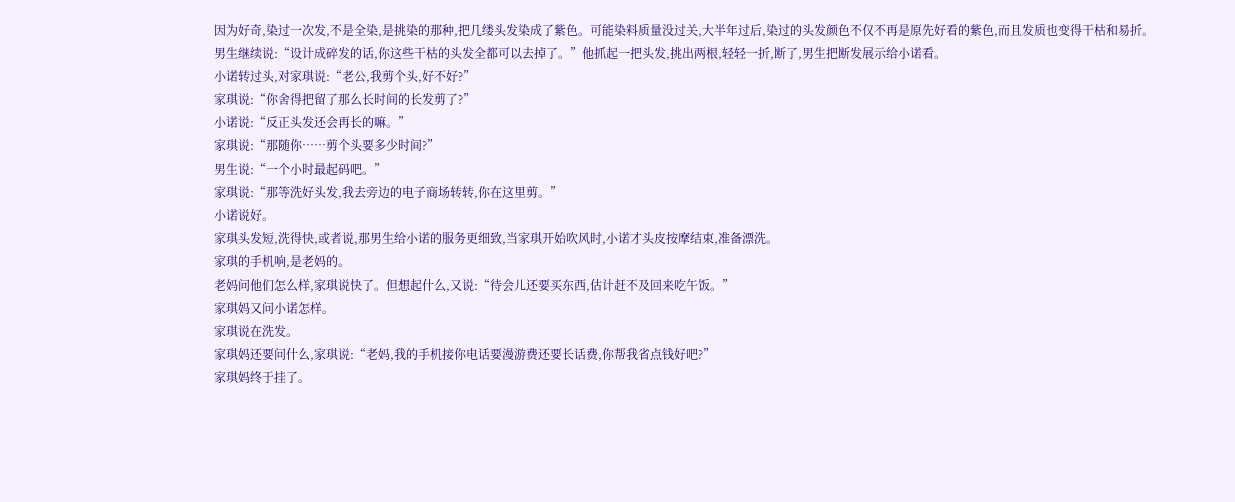因为好奇,染过一次发,不是全染,是挑染的那种,把几缕头发染成了紫色。可能染料质量没过关,大半年过后,染过的头发颜色不仅不再是原先好看的紫色,而且发质也变得干枯和易折。
男生继续说:“设计成碎发的话,你这些干枯的头发全都可以去掉了。”他抓起一把头发,挑出两根,轻轻一折,断了,男生把断发展示给小诺看。
小诺转过头,对家琪说:“老公,我剪个头,好不好?”
家琪说:“你舍得把留了那么长时间的长发剪了?”
小诺说:“反正头发还会再长的嘛。”
家琪说:“那随你……剪个头要多少时间?”
男生说:“一个小时最起码吧。”
家琪说:“那等洗好头发,我去旁边的电子商场转转,你在这里剪。”
小诺说好。
家琪头发短,洗得快,或者说,那男生给小诺的服务更细致,当家琪开始吹风时,小诺才头皮按摩结束,准备漂洗。
家琪的手机响,是老妈的。
老妈问他们怎么样,家琪说快了。但想起什么,又说:“待会儿还要买东西,估计赶不及回来吃午饭。”
家琪妈又问小诺怎样。
家琪说在洗发。
家琪妈还要问什么,家琪说:“老妈,我的手机接你电话要漫游费还要长话费,你帮我省点钱好吧?”
家琪妈终于挂了。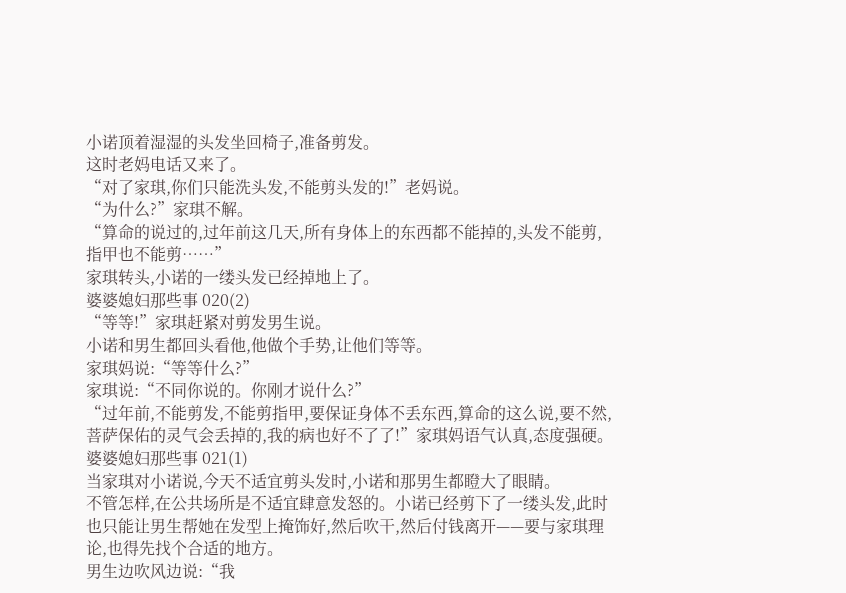小诺顶着湿湿的头发坐回椅子,准备剪发。
这时老妈电话又来了。
“对了家琪,你们只能洗头发,不能剪头发的!”老妈说。
“为什么?”家琪不解。
“算命的说过的,过年前这几天,所有身体上的东西都不能掉的,头发不能剪,指甲也不能剪……”
家琪转头,小诺的一缕头发已经掉地上了。
婆婆媳妇那些事 020(2)
“等等!”家琪赶紧对剪发男生说。
小诺和男生都回头看他,他做个手势,让他们等等。
家琪妈说:“等等什么?”
家琪说:“不同你说的。你刚才说什么?”
“过年前,不能剪发,不能剪指甲,要保证身体不丢东西,算命的这么说,要不然,菩萨保佑的灵气会丢掉的,我的病也好不了了!”家琪妈语气认真,态度强硬。
婆婆媳妇那些事 021(1)
当家琪对小诺说,今天不适宜剪头发时,小诺和那男生都瞪大了眼睛。
不管怎样,在公共场所是不适宜肆意发怒的。小诺已经剪下了一缕头发,此时也只能让男生帮她在发型上掩饰好,然后吹干,然后付钱离开——要与家琪理论,也得先找个合适的地方。
男生边吹风边说:“我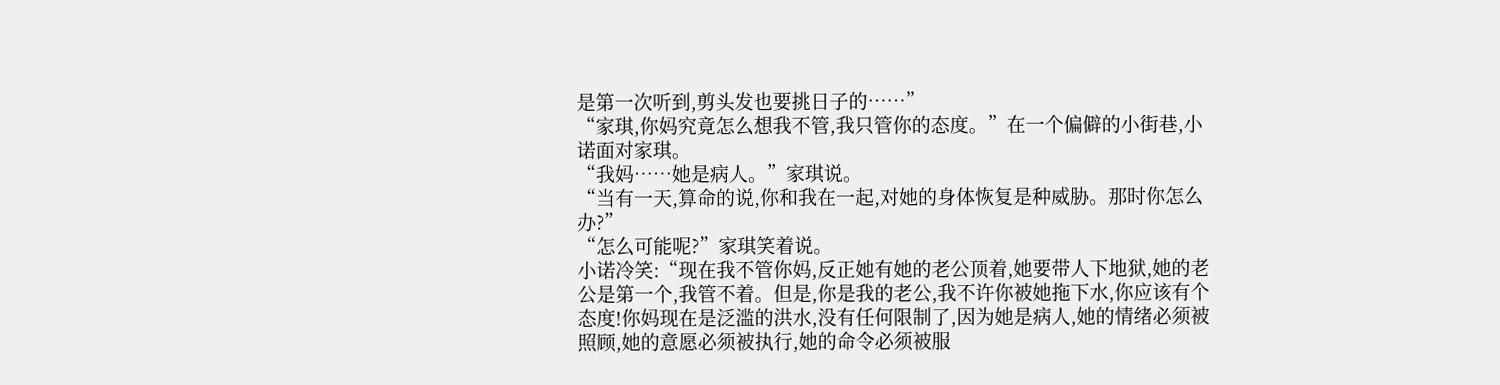是第一次听到,剪头发也要挑日子的……”
“家琪,你妈究竟怎么想我不管,我只管你的态度。”在一个偏僻的小街巷,小诺面对家琪。
“我妈……她是病人。”家琪说。
“当有一天,算命的说,你和我在一起,对她的身体恢复是种威胁。那时你怎么办?”
“怎么可能呢?”家琪笑着说。
小诺冷笑:“现在我不管你妈,反正她有她的老公顶着,她要带人下地狱,她的老公是第一个,我管不着。但是,你是我的老公,我不许你被她拖下水,你应该有个态度!你妈现在是泛滥的洪水,没有任何限制了,因为她是病人,她的情绪必须被照顾,她的意愿必须被执行,她的命令必须被服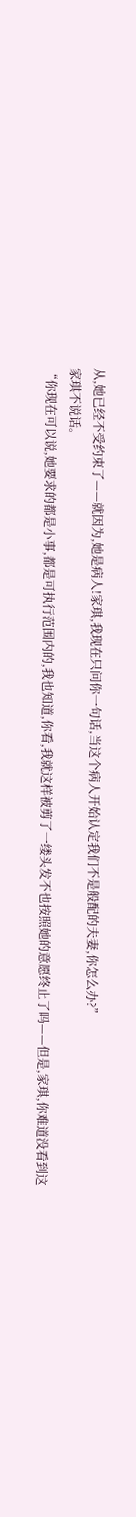从,她已经不受约束了——就因为,她是病人!家琪,我现在只问你一句话,当这个病人开始认定我们不是般配的夫妻,你怎么办?”
家琪不说话。
“你现在可以说,她要求的都是小事,都是可执行范围内的,我也知道,你看,我就这样被剪了一缕头发不也按照她的意愿终止了吗——但是,家琪,你难道没看到这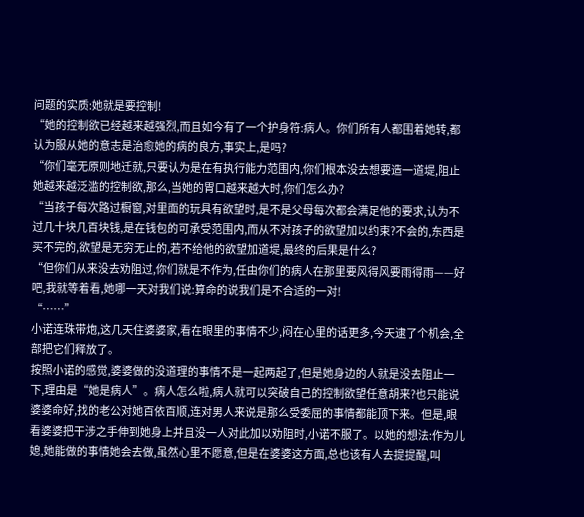问题的实质:她就是要控制!
“她的控制欲已经越来越强烈,而且如今有了一个护身符:病人。你们所有人都围着她转,都认为服从她的意志是治愈她的病的良方,事实上,是吗?
“你们毫无原则地迁就,只要认为是在有执行能力范围内,你们根本没去想要造一道堤,阻止她越来越泛滥的控制欲,那么,当她的胃口越来越大时,你们怎么办?
“当孩子每次路过橱窗,对里面的玩具有欲望时,是不是父母每次都会满足他的要求,认为不过几十块几百块钱,是在钱包的可承受范围内,而从不对孩子的欲望加以约束?不会的,东西是买不完的,欲望是无穷无止的,若不给他的欲望加道堤,最终的后果是什么?
“但你们从来没去劝阻过,你们就是不作为,任由你们的病人在那里要风得风要雨得雨——好吧,我就等着看,她哪一天对我们说:算命的说我们是不合适的一对!
“……”
小诺连珠带炮,这几天住婆婆家,看在眼里的事情不少,闷在心里的话更多,今天逮了个机会,全部把它们释放了。
按照小诺的感觉,婆婆做的没道理的事情不是一起两起了,但是她身边的人就是没去阻止一下,理由是“她是病人”。病人怎么啦,病人就可以突破自己的控制欲望任意胡来?也只能说婆婆命好,找的老公对她百依百顺,连对男人来说是那么受委屈的事情都能顶下来。但是,眼看婆婆把干涉之手伸到她身上并且没一人对此加以劝阻时,小诺不服了。以她的想法:作为儿媳,她能做的事情她会去做,虽然心里不愿意,但是在婆婆这方面,总也该有人去提提醒,叫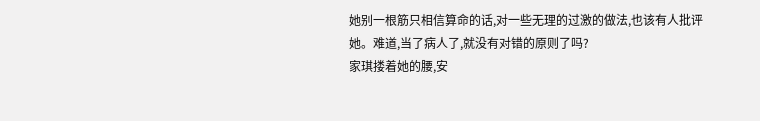她别一根筋只相信算命的话,对一些无理的过激的做法,也该有人批评她。难道,当了病人了,就没有对错的原则了吗?
家琪搂着她的腰,安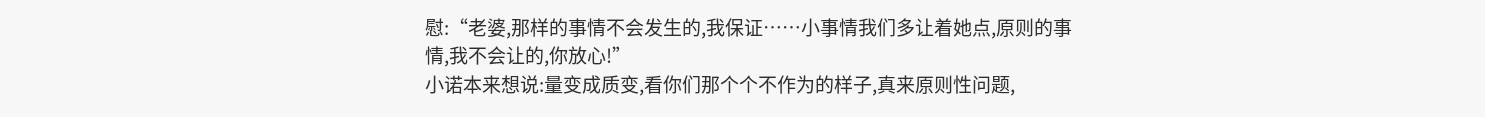慰:“老婆,那样的事情不会发生的,我保证……小事情我们多让着她点,原则的事情,我不会让的,你放心!”
小诺本来想说:量变成质变,看你们那个个不作为的样子,真来原则性问题,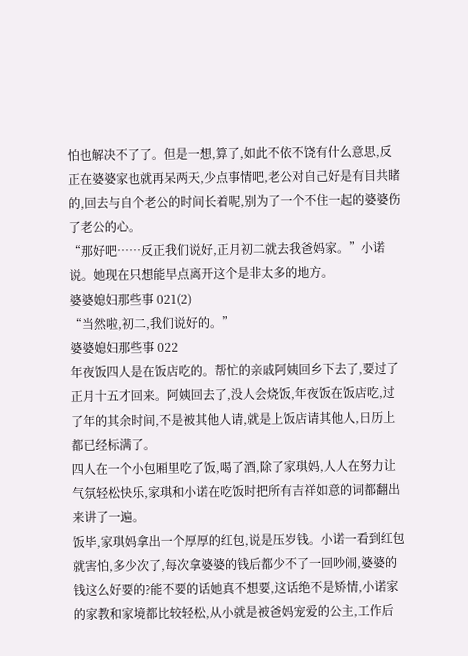怕也解决不了了。但是一想,算了,如此不依不饶有什么意思,反正在婆婆家也就再呆两天,少点事情吧,老公对自己好是有目共睹的,回去与自个老公的时间长着呢,别为了一个不住一起的婆婆伤了老公的心。
“那好吧……反正我们说好,正月初二就去我爸妈家。”小诺说。她现在只想能早点离开这个是非太多的地方。
婆婆媳妇那些事 021(2)
“当然啦,初二,我们说好的。”
婆婆媳妇那些事 022
年夜饭四人是在饭店吃的。帮忙的亲戚阿姨回乡下去了,要过了正月十五才回来。阿姨回去了,没人会烧饭,年夜饭在饭店吃,过了年的其余时间,不是被其他人请,就是上饭店请其他人,日历上都已经标满了。
四人在一个小包厢里吃了饭,喝了酒,除了家琪妈,人人在努力让气氛轻松快乐,家琪和小诺在吃饭时把所有吉祥如意的词都翻出来讲了一遍。
饭毕,家琪妈拿出一个厚厚的红包,说是压岁钱。小诺一看到红包就害怕,多少次了,每次拿婆婆的钱后都少不了一回吵闹,婆婆的钱这么好要的?能不要的话她真不想要,这话绝不是矫情,小诺家的家教和家境都比较轻松,从小就是被爸妈宠爱的公主,工作后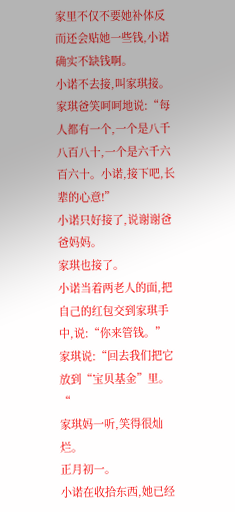家里不仅不要她补体反而还会贴她一些钱,小诺确实不缺钱啊。
小诺不去接,叫家琪接。家琪爸笑呵呵地说:“每人都有一个,一个是八千八百八十,一个是六千六百六十。小诺,接下吧,长辈的心意!”
小诺只好接了,说谢谢爸爸妈妈。
家琪也接了。
小诺当着两老人的面,把自己的红包交到家琪手中,说:“你来管钱。”
家琪说:“回去我们把它放到“宝贝基金”里。“
家琪妈一听,笑得很灿烂。
正月初一。
小诺在收拾东西,她已经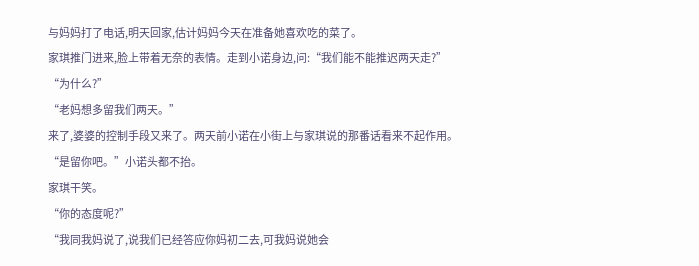与妈妈打了电话,明天回家,估计妈妈今天在准备她喜欢吃的菜了。
家琪推门进来,脸上带着无奈的表情。走到小诺身边,问:“我们能不能推迟两天走?”
“为什么?”
“老妈想多留我们两天。”
来了,婆婆的控制手段又来了。两天前小诺在小街上与家琪说的那番话看来不起作用。
“是留你吧。”小诺头都不抬。
家琪干笑。
“你的态度呢?”
“我同我妈说了,说我们已经答应你妈初二去,可我妈说她会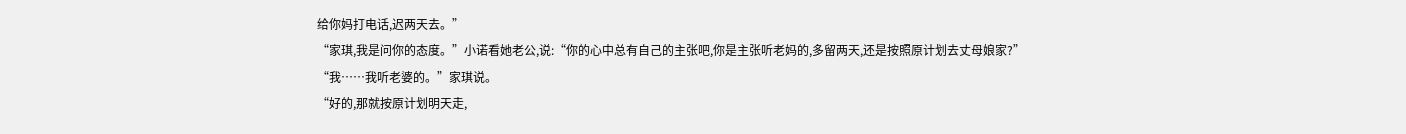给你妈打电话,迟两天去。”
“家琪,我是问你的态度。”小诺看她老公,说:“你的心中总有自己的主张吧,你是主张听老妈的,多留两天,还是按照原计划去丈母娘家?”
“我……我听老婆的。”家琪说。
“好的,那就按原计划明天走,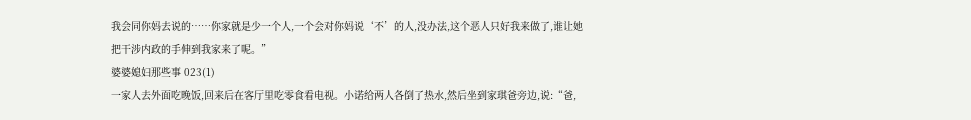我会同你妈去说的……你家就是少一个人,一个会对你妈说‘不’的人,没办法,这个恶人只好我来做了,谁让她把干涉内政的手伸到我家来了呢。”
婆婆媳妇那些事 023(1)
一家人去外面吃晚饭,回来后在客厅里吃零食看电视。小诺给两人各倒了热水,然后坐到家琪爸旁边,说:“爸,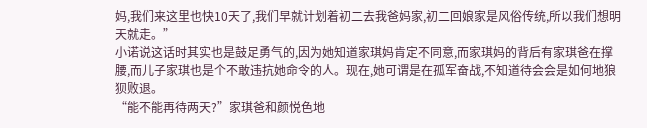妈,我们来这里也快10天了,我们早就计划着初二去我爸妈家,初二回娘家是风俗传统,所以我们想明天就走。”
小诺说这话时其实也是鼓足勇气的,因为她知道家琪妈肯定不同意,而家琪妈的背后有家琪爸在撑腰,而儿子家琪也是个不敢违抗她命令的人。现在,她可谓是在孤军奋战,不知道待会会是如何地狼狈败退。
“能不能再待两天?”家琪爸和颜悦色地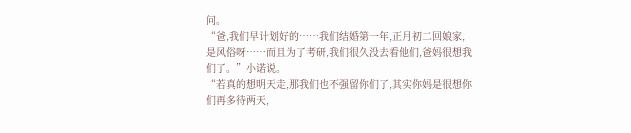问。
“爸,我们早计划好的……我们结婚第一年,正月初二回娘家,是风俗呀……而且为了考研,我们很久没去看他们,爸妈很想我们了。”小诺说。
“若真的想明天走,那我们也不强留你们了,其实你妈是很想你们再多待两天,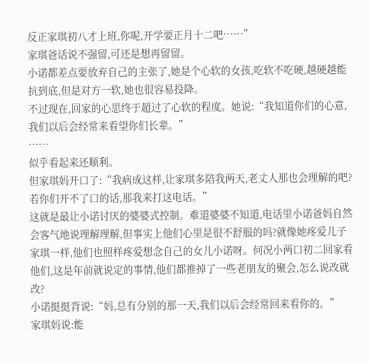反正家琪初八才上班,你呢,开学要正月十二吧……”
家琪爸话说不强留,可还是想再留留。
小诺都差点要放弃自己的主张了,她是个心软的女孩,吃软不吃硬,越硬越能抗到底,但是对方一软,她也很容易投降。
不过现在,回家的心思终于超过了心软的程度。她说:“我知道你们的心意,我们以后会经常来看望你们长辈。”
……
似乎看起来还顺利。
但家琪妈开口了:“我病成这样,让家琪多陪我两天,老丈人那也会理解的吧?若你们开不了口的话,那我来打这电话。”
这就是最让小诺讨厌的婆婆式控制。难道婆婆不知道,电话里小诺爸妈自然会客气地说理解理解,但事实上他们心里是很不舒服的吗?就像她疼爱儿子家琪一样,他们也照样疼爱想念自己的女儿小诺呀。何况小两口初二回家看他们,这是年前就说定的事情,他们都推掉了一些老朋友的聚会,怎么说改就改?
小诺挺挺背说:“妈,总有分别的那一天,我们以后会经常回来看你的。”
家琪妈说:能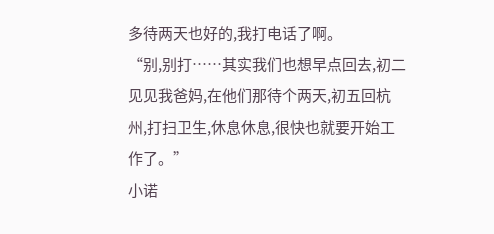多待两天也好的,我打电话了啊。
“别,别打……其实我们也想早点回去,初二见见我爸妈,在他们那待个两天,初五回杭州,打扫卫生,休息休息,很快也就要开始工作了。”
小诺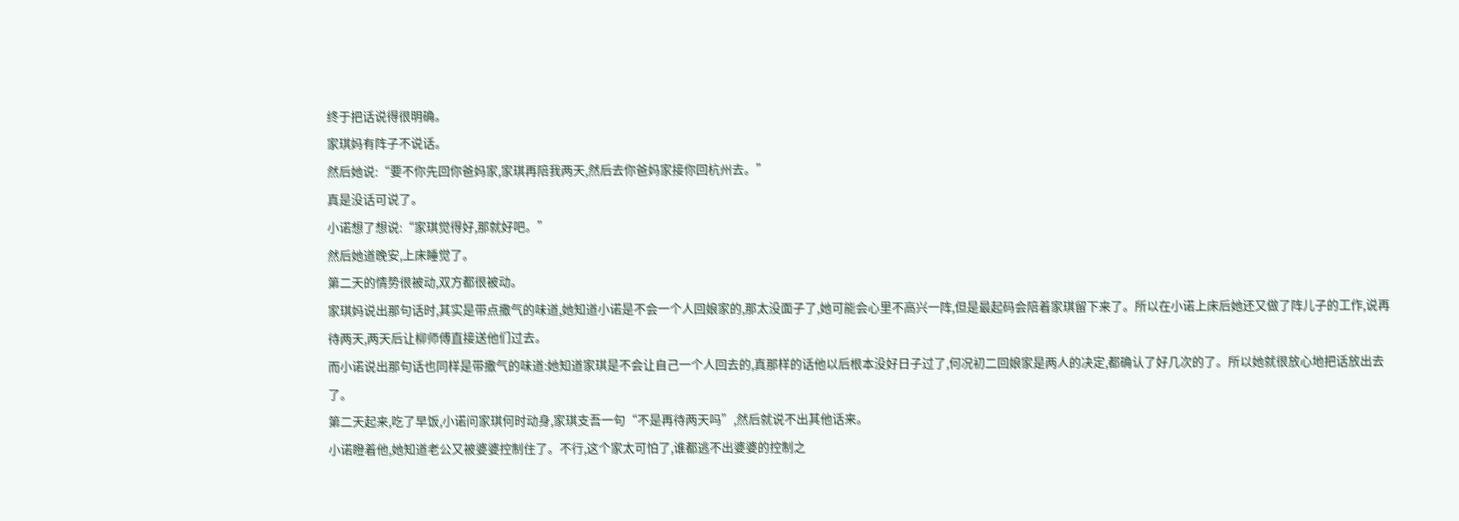终于把话说得很明确。
家琪妈有阵子不说话。
然后她说:“要不你先回你爸妈家,家琪再陪我两天,然后去你爸妈家接你回杭州去。”
真是没话可说了。
小诺想了想说:“家琪觉得好,那就好吧。”
然后她道晚安,上床睡觉了。
第二天的情势很被动,双方都很被动。
家琪妈说出那句话时,其实是带点撒气的味道,她知道小诺是不会一个人回娘家的,那太没面子了,她可能会心里不高兴一阵,但是最起码会陪着家琪留下来了。所以在小诺上床后她还又做了阵儿子的工作,说再待两天,两天后让柳师傅直接送他们过去。
而小诺说出那句话也同样是带撒气的味道:她知道家琪是不会让自己一个人回去的,真那样的话他以后根本没好日子过了,何况初二回娘家是两人的决定,都确认了好几次的了。所以她就很放心地把话放出去了。
第二天起来,吃了早饭,小诺问家琪何时动身,家琪支吾一句“不是再待两天吗”,然后就说不出其他话来。
小诺瞪着他,她知道老公又被婆婆控制住了。不行,这个家太可怕了,谁都逃不出婆婆的控制之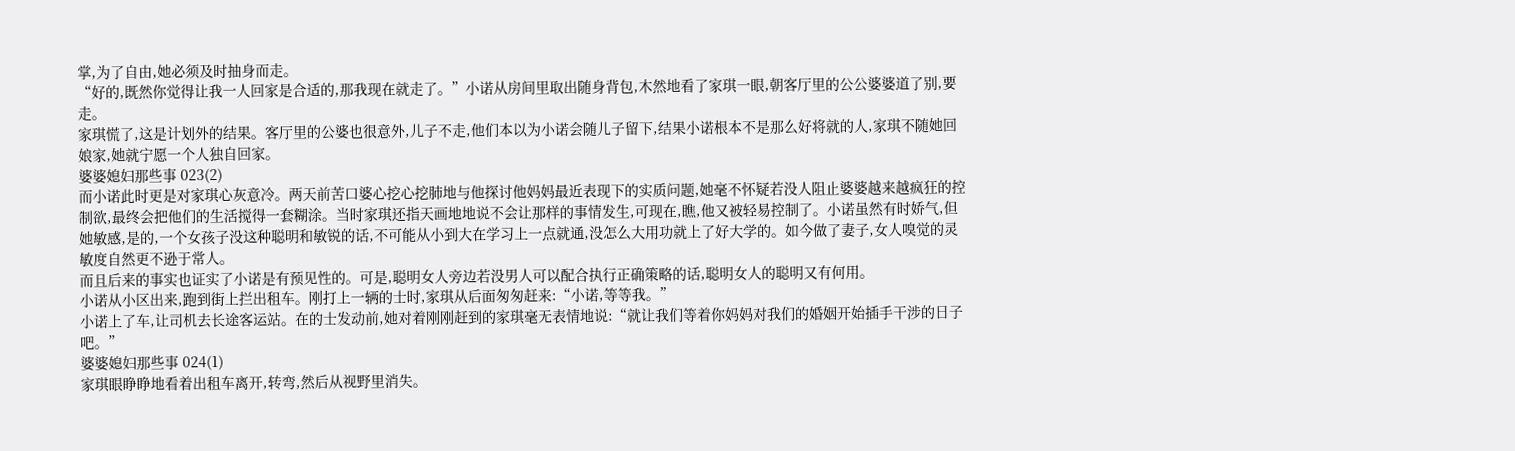掌,为了自由,她必须及时抽身而走。
“好的,既然你觉得让我一人回家是合适的,那我现在就走了。”小诺从房间里取出随身背包,木然地看了家琪一眼,朝客厅里的公公婆婆道了别,要走。
家琪慌了,这是计划外的结果。客厅里的公婆也很意外,儿子不走,他们本以为小诺会随儿子留下,结果小诺根本不是那么好将就的人,家琪不随她回娘家,她就宁愿一个人独自回家。
婆婆媳妇那些事 023(2)
而小诺此时更是对家琪心灰意冷。两天前苦口婆心挖心挖肺地与他探讨他妈妈最近表现下的实质问题,她毫不怀疑若没人阻止婆婆越来越疯狂的控制欲,最终会把他们的生活搅得一套糊涂。当时家琪还指天画地地说不会让那样的事情发生,可现在,瞧,他又被轻易控制了。小诺虽然有时娇气,但她敏感,是的,一个女孩子没这种聪明和敏锐的话,不可能从小到大在学习上一点就通,没怎么大用功就上了好大学的。如今做了妻子,女人嗅觉的灵敏度自然更不逊于常人。
而且后来的事实也证实了小诺是有预见性的。可是,聪明女人旁边若没男人可以配合执行正确策略的话,聪明女人的聪明又有何用。
小诺从小区出来,跑到街上拦出租车。刚打上一辆的士时,家琪从后面匆匆赶来:“小诺,等等我。”
小诺上了车,让司机去长途客运站。在的士发动前,她对着刚刚赶到的家琪毫无表情地说:“就让我们等着你妈妈对我们的婚姻开始插手干涉的日子吧。”
婆婆媳妇那些事 024(1)
家琪眼睁睁地看着出租车离开,转弯,然后从视野里消失。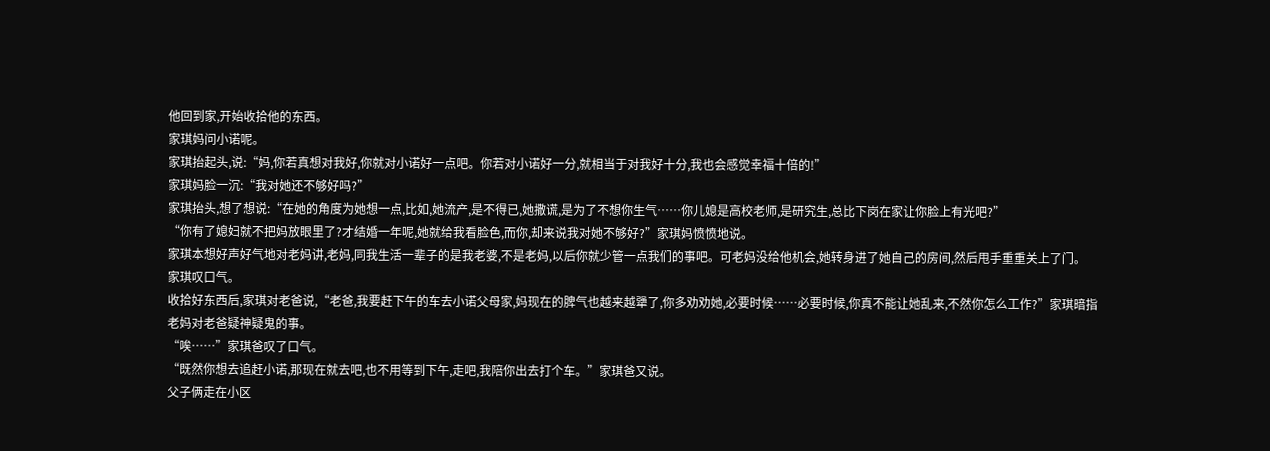他回到家,开始收拾他的东西。
家琪妈问小诺呢。
家琪抬起头,说:“妈,你若真想对我好,你就对小诺好一点吧。你若对小诺好一分,就相当于对我好十分,我也会感觉幸福十倍的!”
家琪妈脸一沉:“我对她还不够好吗?”
家琪抬头,想了想说:“在她的角度为她想一点,比如,她流产,是不得已,她撒谎,是为了不想你生气……你儿媳是高校老师,是研究生,总比下岗在家让你脸上有光吧?”
“你有了媳妇就不把妈放眼里了?才结婚一年呢,她就给我看脸色,而你,却来说我对她不够好?”家琪妈愤愤地说。
家琪本想好声好气地对老妈讲,老妈,同我生活一辈子的是我老婆,不是老妈,以后你就少管一点我们的事吧。可老妈没给他机会,她转身进了她自己的房间,然后甩手重重关上了门。
家琪叹口气。
收拾好东西后,家琪对老爸说,“老爸,我要赶下午的车去小诺父母家,妈现在的脾气也越来越犟了,你多劝劝她,必要时候……必要时候,你真不能让她乱来,不然你怎么工作?”家琪暗指老妈对老爸疑神疑鬼的事。
“唉……”家琪爸叹了口气。
“既然你想去追赶小诺,那现在就去吧,也不用等到下午,走吧,我陪你出去打个车。”家琪爸又说。
父子俩走在小区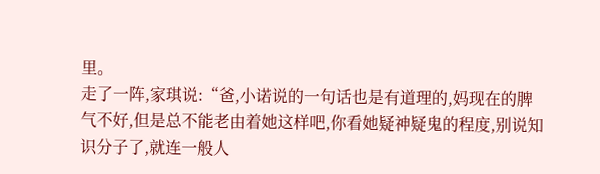里。
走了一阵,家琪说:“爸,小诺说的一句话也是有道理的,妈现在的脾气不好,但是总不能老由着她这样吧,你看她疑神疑鬼的程度,别说知识分子了,就连一般人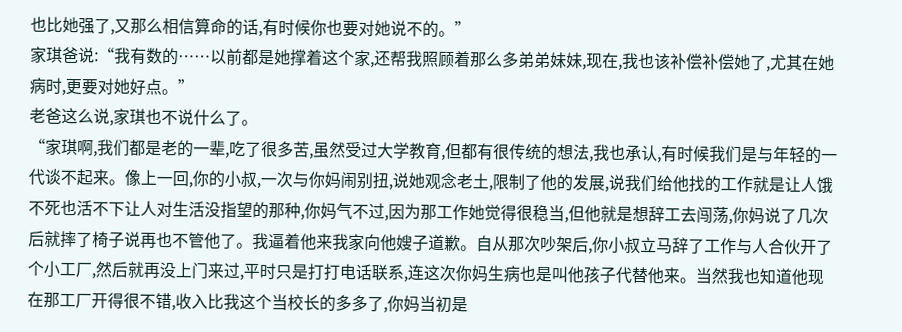也比她强了,又那么相信算命的话,有时候你也要对她说不的。”
家琪爸说:“我有数的……以前都是她撑着这个家,还帮我照顾着那么多弟弟妹妹,现在,我也该补偿补偿她了,尤其在她病时,更要对她好点。”
老爸这么说,家琪也不说什么了。
“家琪啊,我们都是老的一辈,吃了很多苦,虽然受过大学教育,但都有很传统的想法,我也承认,有时候我们是与年轻的一代谈不起来。像上一回,你的小叔,一次与你妈闹别扭,说她观念老土,限制了他的发展,说我们给他找的工作就是让人饿不死也活不下让人对生活没指望的那种,你妈气不过,因为那工作她觉得很稳当,但他就是想辞工去闯荡,你妈说了几次后就摔了椅子说再也不管他了。我逼着他来我家向他嫂子道歉。自从那次吵架后,你小叔立马辞了工作与人合伙开了个小工厂,然后就再没上门来过,平时只是打打电话联系,连这次你妈生病也是叫他孩子代替他来。当然我也知道他现在那工厂开得很不错,收入比我这个当校长的多多了,你妈当初是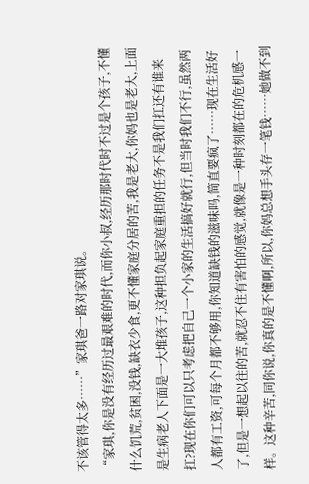不该管得太多……”家琪爸一路对家琪说。
“家琪,你是没有经历过最艰难的时代,而你小叔,经历那时代时不过是个孩子,不懂什么饥荒,贫困,没钱,缺衣少食,更不懂家庭分居的苦,我是老大,你妈也是老大,上面是生病老人下面是一大堆孩子,这种担负起家庭重担的任务不是我们扛还有谁来扛?现在你们可以只考虑把自己一个小家的生活搞好就行,但当时我们不行,虽然两人都有工资,可每个月都不够用,你知道缺钱的滋味吗,简直要疯了……现在生活好了,但是一想起以往的苦,就忍不住有害怕的感觉,就像是一种时刻都在的危机感一样。这种辛苦,同你说,你真的是不懂啊,所以,你妈总想手头存一笔钱……她做不到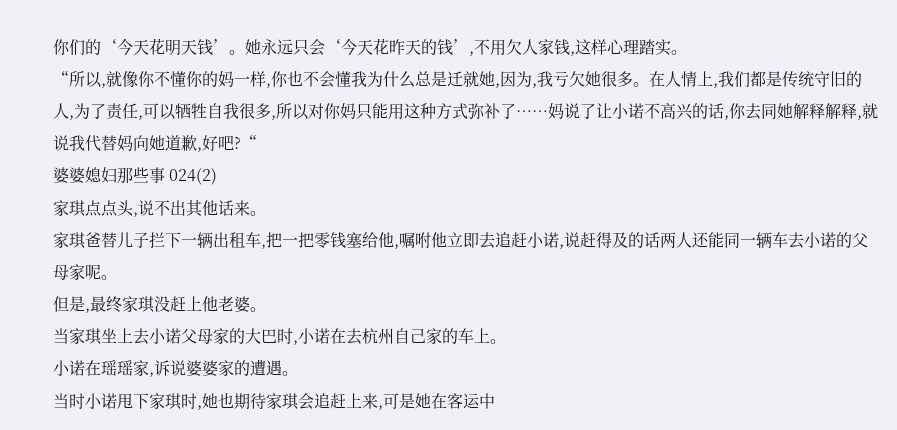你们的‘今天花明天钱’。她永远只会‘今天花昨天的钱’,不用欠人家钱,这样心理踏实。
“所以,就像你不懂你的妈一样,你也不会懂我为什么总是迁就她,因为,我亏欠她很多。在人情上,我们都是传统守旧的人,为了责任,可以牺牲自我很多,所以对你妈只能用这种方式弥补了……妈说了让小诺不高兴的话,你去同她解释解释,就说我代替妈向她道歉,好吧?“
婆婆媳妇那些事 024(2)
家琪点点头,说不出其他话来。
家琪爸替儿子拦下一辆出租车,把一把零钱塞给他,嘱咐他立即去追赶小诺,说赶得及的话两人还能同一辆车去小诺的父母家呢。
但是,最终家琪没赶上他老婆。
当家琪坐上去小诺父母家的大巴时,小诺在去杭州自己家的车上。
小诺在瑶瑶家,诉说婆婆家的遭遇。
当时小诺甩下家琪时,她也期待家琪会追赶上来,可是她在客运中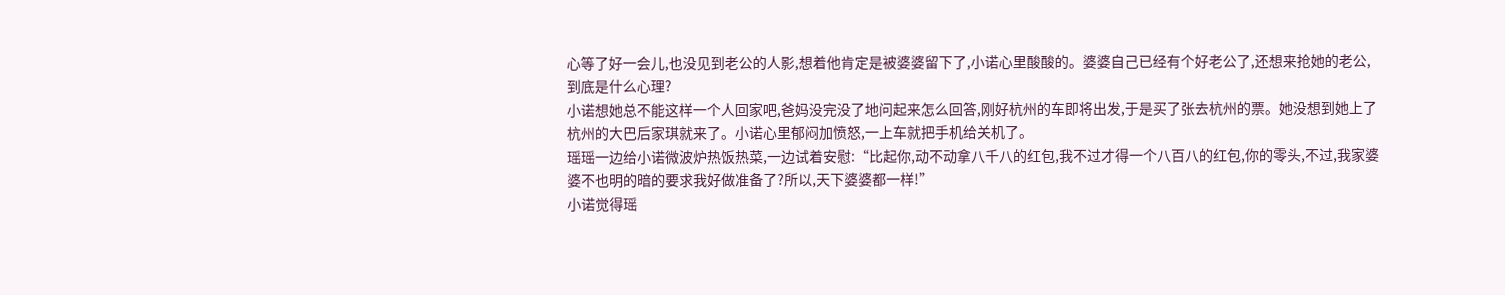心等了好一会儿,也没见到老公的人影,想着他肯定是被婆婆留下了,小诺心里酸酸的。婆婆自己已经有个好老公了,还想来抢她的老公,到底是什么心理?
小诺想她总不能这样一个人回家吧,爸妈没完没了地问起来怎么回答,刚好杭州的车即将出发,于是买了张去杭州的票。她没想到她上了杭州的大巴后家琪就来了。小诺心里郁闷加愤怒,一上车就把手机给关机了。
瑶瑶一边给小诺微波炉热饭热菜,一边试着安慰:“比起你,动不动拿八千八的红包,我不过才得一个八百八的红包,你的零头,不过,我家婆婆不也明的暗的要求我好做准备了?所以,天下婆婆都一样!”
小诺觉得瑶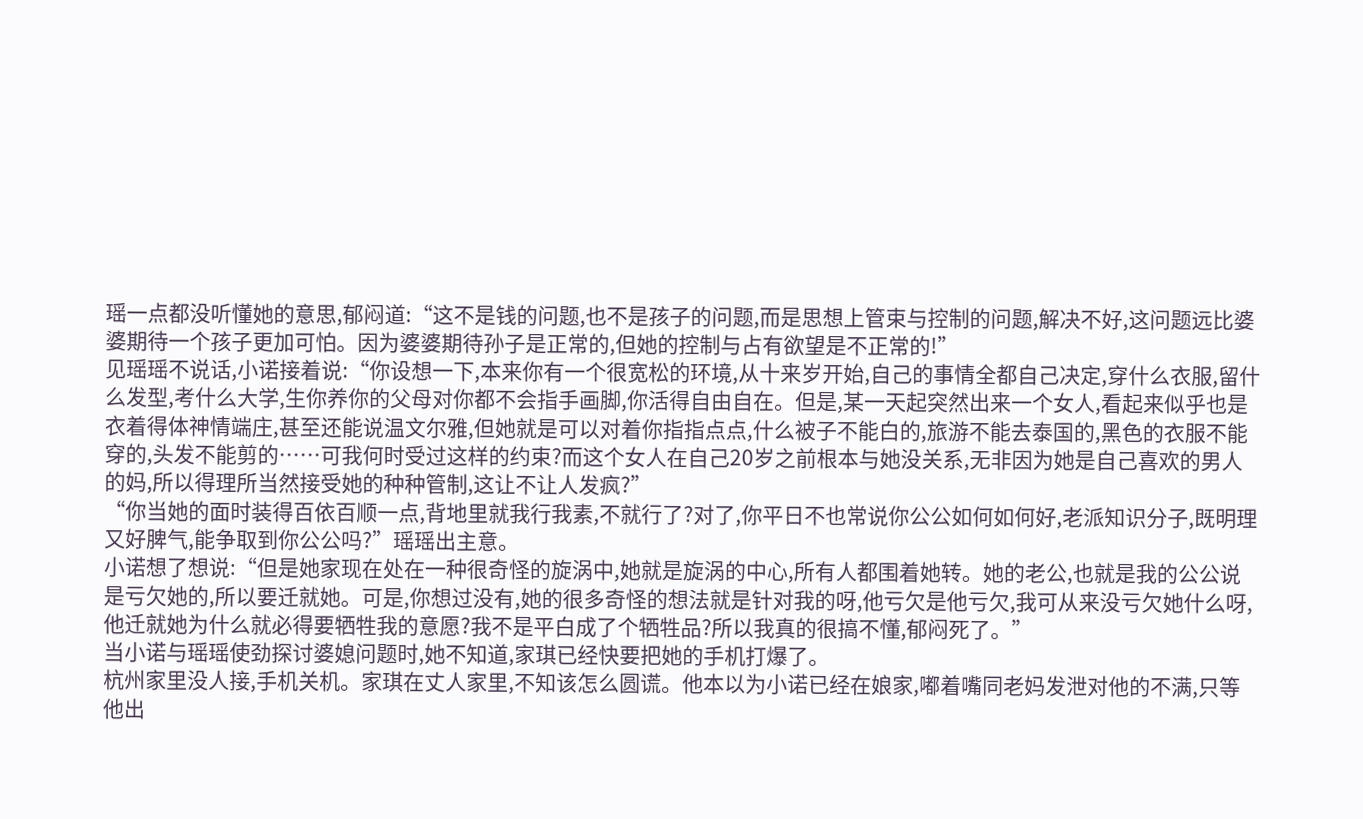瑶一点都没听懂她的意思,郁闷道:“这不是钱的问题,也不是孩子的问题,而是思想上管束与控制的问题,解决不好,这问题远比婆婆期待一个孩子更加可怕。因为婆婆期待孙子是正常的,但她的控制与占有欲望是不正常的!”
见瑶瑶不说话,小诺接着说:“你设想一下,本来你有一个很宽松的环境,从十来岁开始,自己的事情全都自己决定,穿什么衣服,留什么发型,考什么大学,生你养你的父母对你都不会指手画脚,你活得自由自在。但是,某一天起突然出来一个女人,看起来似乎也是衣着得体神情端庄,甚至还能说温文尔雅,但她就是可以对着你指指点点,什么被子不能白的,旅游不能去泰国的,黑色的衣服不能穿的,头发不能剪的……可我何时受过这样的约束?而这个女人在自己20岁之前根本与她没关系,无非因为她是自己喜欢的男人的妈,所以得理所当然接受她的种种管制,这让不让人发疯?”
“你当她的面时装得百依百顺一点,背地里就我行我素,不就行了?对了,你平日不也常说你公公如何如何好,老派知识分子,既明理又好脾气,能争取到你公公吗?”瑶瑶出主意。
小诺想了想说:“但是她家现在处在一种很奇怪的旋涡中,她就是旋涡的中心,所有人都围着她转。她的老公,也就是我的公公说是亏欠她的,所以要迁就她。可是,你想过没有,她的很多奇怪的想法就是针对我的呀,他亏欠是他亏欠,我可从来没亏欠她什么呀,他迁就她为什么就必得要牺牲我的意愿?我不是平白成了个牺牲品?所以我真的很搞不懂,郁闷死了。”
当小诺与瑶瑶使劲探讨婆媳问题时,她不知道,家琪已经快要把她的手机打爆了。
杭州家里没人接,手机关机。家琪在丈人家里,不知该怎么圆谎。他本以为小诺已经在娘家,嘟着嘴同老妈发泄对他的不满,只等他出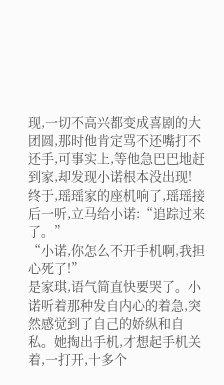现,一切不高兴都变成喜剧的大团圆,那时他肯定骂不还嘴打不还手,可事实上,等他急巴巴地赶到家,却发现小诺根本没出现!
终于,瑶瑶家的座机响了,瑶瑶接后一听,立马给小诺:“追踪过来了。”
“小诺,你怎么不开手机啊,我担心死了!”
是家琪,语气简直快要哭了。小诺听着那种发自内心的着急,突然感觉到了自己的娇纵和自私。她掏出手机,才想起手机关着,一打开,十多个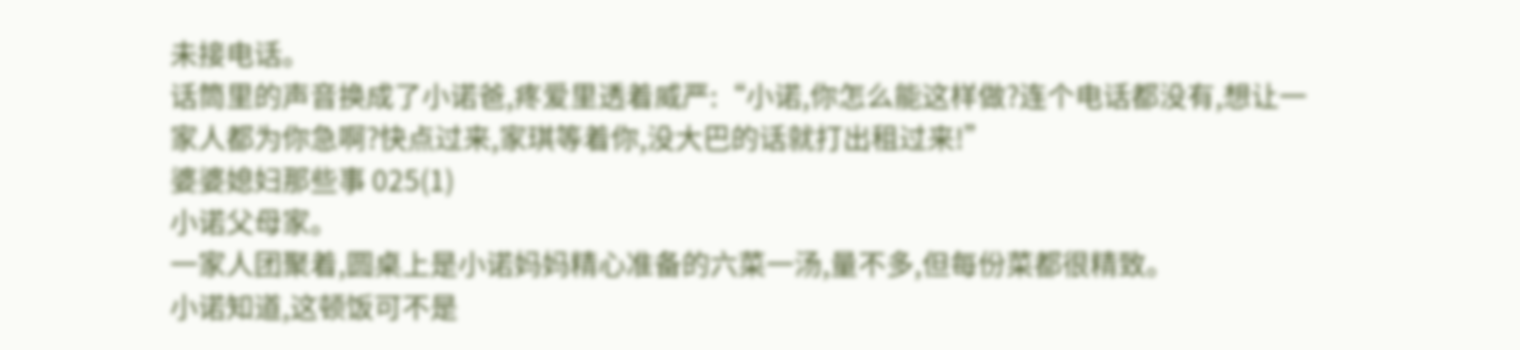未接电话。
话筒里的声音换成了小诺爸,疼爱里透着威严:“小诺,你怎么能这样做?连个电话都没有,想让一家人都为你急啊?快点过来,家琪等着你,没大巴的话就打出租过来!”
婆婆媳妇那些事 025(1)
小诺父母家。
一家人团聚着,圆桌上是小诺妈妈精心准备的六菜一汤,量不多,但每份菜都很精致。
小诺知道,这顿饭可不是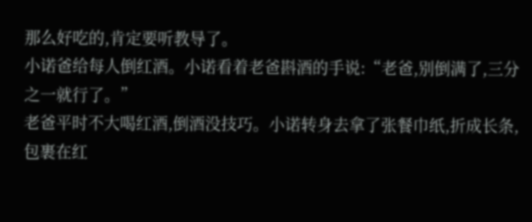那么好吃的,肯定要听教导了。
小诺爸给每人倒红酒。小诺看着老爸斟酒的手说:“老爸,别倒满了,三分之一就行了。”
老爸平时不大喝红酒,倒酒没技巧。小诺转身去拿了张餐巾纸,折成长条,包裹在红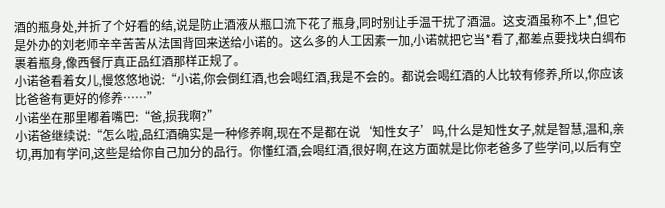酒的瓶身处,并折了个好看的结,说是防止酒液从瓶口流下花了瓶身,同时别让手温干扰了酒温。这支酒虽称不上*,但它是外办的刘老师辛辛苦苦从法国背回来送给小诺的。这么多的人工因素一加,小诺就把它当*看了,都差点要找块白绸布裹着瓶身,像西餐厅真正品红酒那样正规了。
小诺爸看着女儿,慢悠悠地说:“小诺,你会倒红酒,也会喝红酒,我是不会的。都说会喝红酒的人比较有修养,所以,你应该比爸爸有更好的修养……”
小诺坐在那里嘟着嘴巴:“爸,损我啊?”
小诺爸继续说:“怎么啦,品红酒确实是一种修养啊,现在不是都在说‘知性女子’吗,什么是知性女子,就是智慧,温和,亲切,再加有学问,这些是给你自己加分的品行。你懂红酒,会喝红酒,很好啊,在这方面就是比你老爸多了些学问,以后有空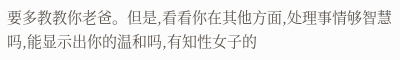要多教教你老爸。但是,看看你在其他方面,处理事情够智慧吗,能显示出你的温和吗,有知性女子的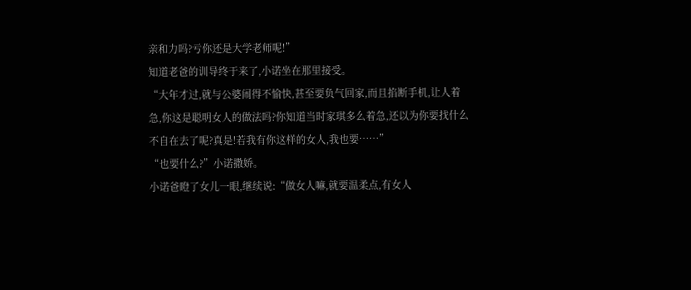亲和力吗?亏你还是大学老师呢!”
知道老爸的训导终于来了,小诺坐在那里接受。
“大年才过,就与公婆闹得不愉快,甚至要负气回家,而且掐断手机,让人着急,你这是聪明女人的做法吗?你知道当时家琪多么着急,还以为你要找什么不自在去了呢?真是!若我有你这样的女人,我也要……”
“也要什么?”小诺撒娇。
小诺爸瞪了女儿一眼,继续说:“做女人嘛,就要温柔点,有女人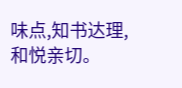味点,知书达理,和悦亲切。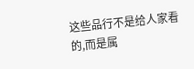这些品行不是给人家看的,而是属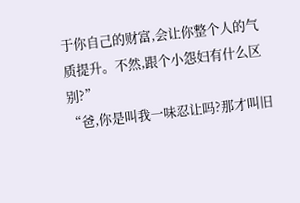于你自己的财富,会让你整个人的气质提升。不然,跟个小怨妇有什么区别?”
“爸,你是叫我一味忍让吗?那才叫旧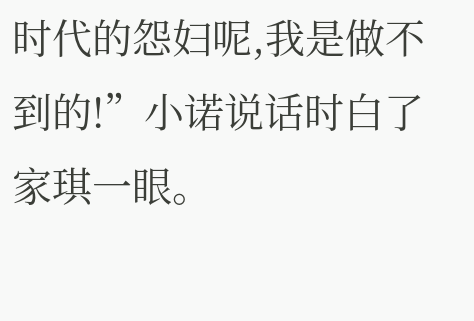时代的怨妇呢,我是做不到的!”小诺说话时白了家琪一眼。